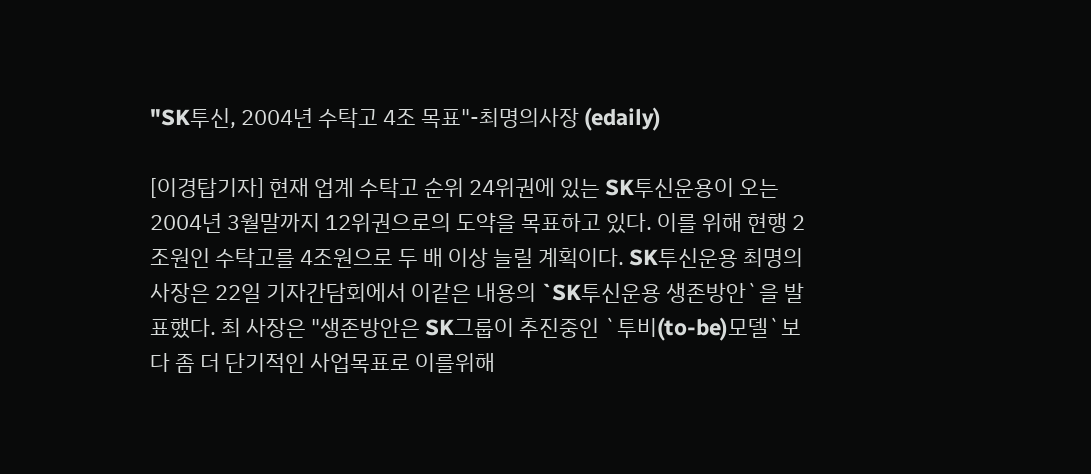"SK투신, 2004년 수탁고 4조 목표"-최명의사장 (edaily)

[이경탑기자] 현재 업계 수탁고 순위 24위권에 있는 SK투신운용이 오는 2004년 3월말까지 12위권으로의 도약을 목표하고 있다. 이를 위해 현행 2조원인 수탁고를 4조원으로 두 배 이상 늘릴 계획이다. SK투신운용 최명의 사장은 22일 기자간담회에서 이같은 내용의 `SK투신운용 생존방안`을 발표했다. 최 사장은 "생존방안은 SK그룹이 추진중인 `투비(to-be)모델`보다 좀 더 단기적인 사업목표로 이를위해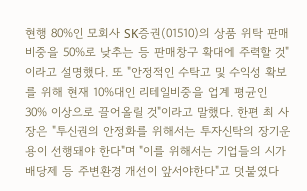현행 80%인 모회사 SK증권(01510)의 상품 위탁 판매비중을 50%로 낮추는 등 판매창구 확대에 주력할 것"이라고 설명했다. 또 "안정적인 수탁고 및 수익성 확보를 위해 현재 10%대인 리테일비중을 업계 평균인 30% 이상으로 끌어올릴 것"이라고 말했다. 한편 최 사장은 "투신권의 안정화를 위해서는 투자신탁의 장기운용이 선행돼야 한다"며 "이를 위해서는 기업들의 시가 배당제 등 주변환경 개선이 앞서야한다"고 덧붙였다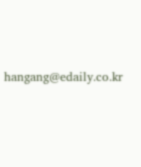hangang@edaily.co.kr